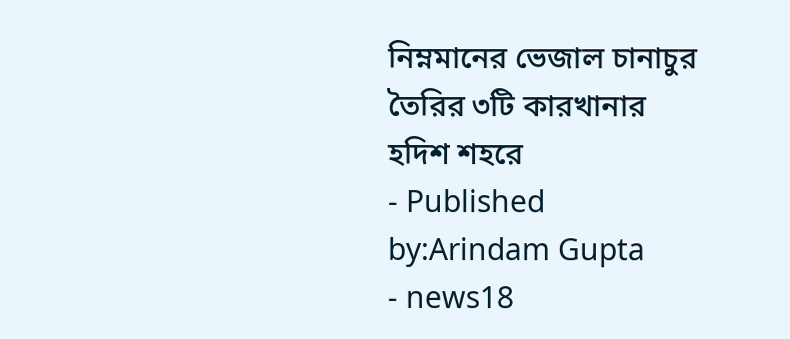নিম্নমানের ভেজাল চানাচুর তৈরির ৩টি কারখানার হদিশ শহরে
- Published by:Arindam Gupta
- news18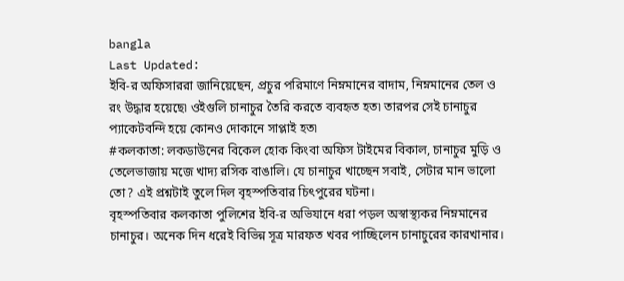bangla
Last Updated:
ইবি-র অফিসাররা জানিয়েছেন, প্রচুর পরিমাণে নিম্নমানের বাদাম, নিম্নমানের তেল ও রং উদ্ধার হয়েছে৷ ওইগুলি চানাচুর তৈরি করতে ব্যবহৃত হত৷ তারপর সেই চানাচুর প্যাকেটবন্দি হয়ে কোনও দোকানে সাপ্লাই হত৷
#কলকাতা: লকডাউনের বিকেল হোক কিংবা অফিস টাইমের বিকাল, চানাচুর মুড়ি ও তেলেভাজায় মজে খাদ্য রসিক বাঙালি। যে চানাচুর খাচ্ছেন সবাই, সেটার মান ভালো তো? এই প্রশ্নটাই তুলে দিল বৃহস্পতিবার চিৎপুরের ঘটনা।
বৃহস্পতিবার কলকাতা পুলিশের ইবি-র অভিযানে ধরা পড়ল অস্বাস্থ্যকর নিম্নমানের চানাচুর। অনেক দিন ধরেই বিভিন্ন সূত্র মারফত খবর পাচ্ছিলেন চানাচুরের কারখানার।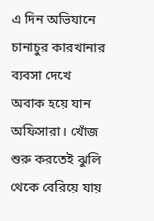এ দিন অভিযানে চানাচুর কারখানার ব্যবসা দেখে অবাক হয়ে যান অফিসারা। খোঁজ শুরু করতেই ঝুলি থেকে বেরিয়ে যায়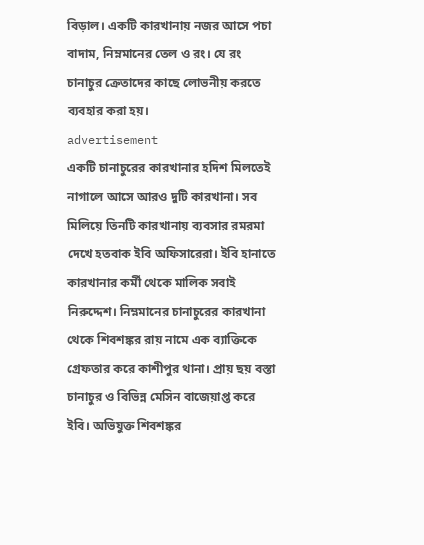বিড়াল। একটি কারখানায় নজর আসে পচা বাদাম, নিম্নমানের তেল ও রং। যে রং চানাচুর ক্রেতাদের কাছে লোভনীয় করতে ব্যবহার করা হয়।
advertisement
একটি চানাচুরের কারখানার হদিশ মিলতেই নাগালে আসে আরও দুটি কারখানা। সব মিলিয়ে তিনটি কারখানায় ব্যবসার রমরমা দেখে হতবাক ইবি অফিসারেরা। ইবি হানাতে কারখানার কর্মী থেকে মালিক সবাই নিরুদ্দেশ। নিম্নমানের চানাচুরের কারখানা থেকে শিবশঙ্কর রায় নামে এক ব্যাক্তিকে গ্রেফতার করে কাশীপুর থানা। প্রায় ছয় বস্তা চানাচুর ও বিভিন্ন মেসিন বাজেয়াপ্ত করে ইবি। অভিযুক্ত শিবশঙ্কর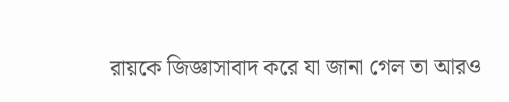রায়কে জিজ্ঞাসাবাদ করে যা জানা গেল তা আরও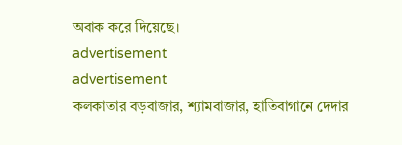অবাক করে দিয়েছে।
advertisement
advertisement
কলকাতার বড়বাজার, শ্যামবাজার, হাতিবাগানে দেদার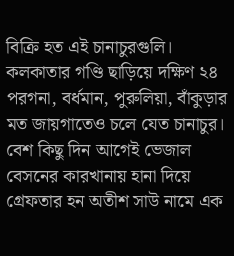বিক্রি হত এই চানাচুরগুলি। কলকাতার গণ্ডি ছাড়িয়ে দক্ষিণ ২৪ পরগনা, বর্ধমান, পুরুলিয়া, বাঁকুড়ার মত জায়গাতেও চলে যেত চানাচুর। বেশ কিছু দিন আগেই ভেজাল বেসনের কারখানায় হানা দিয়ে গ্রেফতার হন অতীশ সাউ নামে এক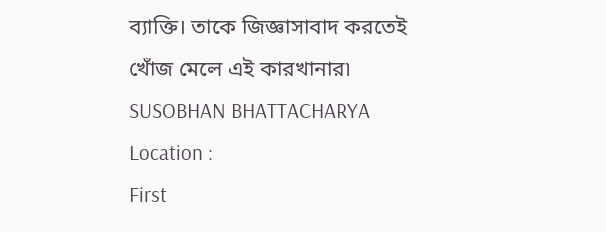ব্যাক্তি। তাকে জিজ্ঞাসাবাদ করতেই খোঁজ মেলে এই কারখানার৷
SUSOBHAN BHATTACHARYA
Location :
First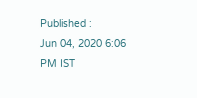Published :
Jun 04, 2020 6:06 PM IST